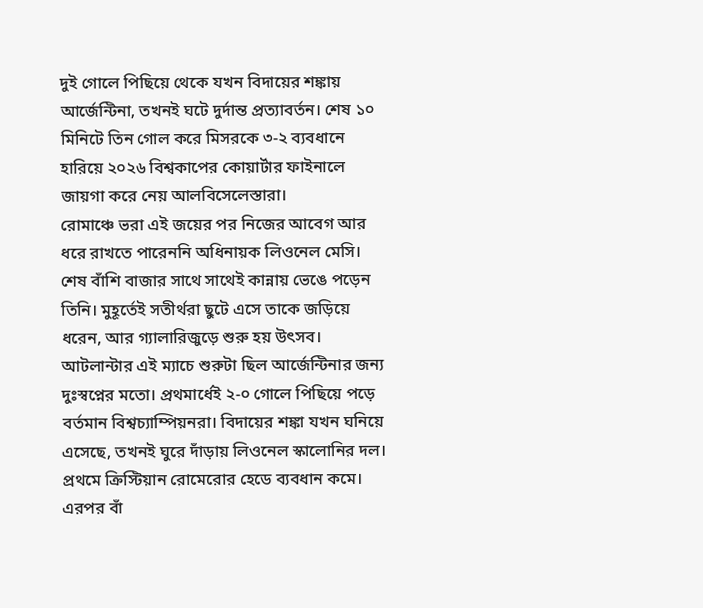দুই গোলে পিছিয়ে থেকে যখন বিদায়ের শঙ্কায় আর্জেন্টিনা, তখনই ঘটে দুর্দান্ত প্রত্যাবর্তন। শেষ ১০ মিনিটে তিন গোল করে মিসরকে ৩-২ ব্যবধানে হারিয়ে ২০২৬ বিশ্বকাপের কোয়ার্টার ফাইনালে জায়গা করে নেয় আলবিসেলেস্তারা।
রোমাঞ্চে ভরা এই জয়ের পর নিজের আবেগ আর ধরে রাখতে পারেননি অধিনায়ক লিওনেল মেসি। শেষ বাঁশি বাজার সাথে সাথেই কান্নায় ভেঙে পড়েন তিনি। মুহূর্তেই সতীর্থরা ছুটে এসে তাকে জড়িয়ে ধরেন, আর গ্যালারিজুড়ে শুরু হয় উৎসব।
আটলান্টার এই ম্যাচে শুরুটা ছিল আর্জেন্টিনার জন্য দুঃস্বপ্নের মতো। প্রথমার্ধেই ২-০ গোলে পিছিয়ে পড়ে বর্তমান বিশ্বচ্যাম্পিয়নরা। বিদায়ের শঙ্কা যখন ঘনিয়ে এসেছে, তখনই ঘুরে দাঁড়ায় লিওনেল স্কালোনির দল।
প্রথমে ক্রিস্টিয়ান রোমেরোর হেডে ব্যবধান কমে। এরপর বাঁ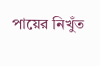পায়ের নিখুঁত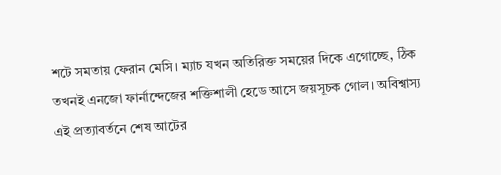শটে সমতায় ফেরান মেসি। ম্যাচ যখন অতিরিক্ত সময়ের দিকে এগোচ্ছে, ঠিক তখনই এনজো ফার্নান্দেজের শক্তিশালী হেডে আসে জয়সূচক গোল। অবিশ্বাস্য এই প্রত্যাবর্তনে শেষ আটের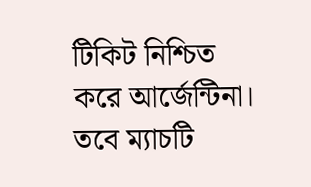টিকিট নিশ্চিত করে আর্জেন্টিনা।
তবে ম্যাচটি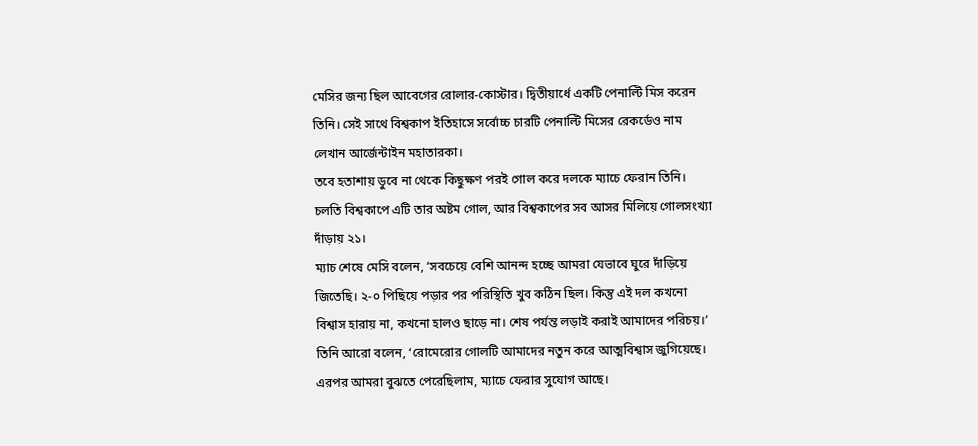মেসির জন্য ছিল আবেগের রোলার-কোস্টার। দ্বিতীয়ার্ধে একটি পেনাল্টি মিস করেন তিনি। সেই সাথে বিশ্বকাপ ইতিহাসে সর্বোচ্চ চারটি পেনাল্টি মিসের রেকর্ডেও নাম লেখান আর্জেন্টাইন মহাতারকা।
তবে হতাশায় ডুবে না থেকে কিছুক্ষণ পরই গোল করে দলকে ম্যাচে ফেরান তিনি। চলতি বিশ্বকাপে এটি তার অষ্টম গোল, আর বিশ্বকাপের সব আসর মিলিয়ে গোলসংখ্যা দাঁড়ায় ২১।
ম্যাচ শেষে মেসি বলেন, ‘সবচেয়ে বেশি আনন্দ হচ্ছে আমরা যেভাবে ঘুরে দাঁড়িয়ে জিতেছি। ২-০ পিছিয়ে পড়ার পর পরিস্থিতি খুব কঠিন ছিল। কিন্তু এই দল কখনো বিশ্বাস হারায় না, কখনো হালও ছাড়ে না। শেষ পর্যন্ত লড়াই করাই আমাদের পরিচয়।’
তিনি আরো বলেন, ‘রোমেরোর গোলটি আমাদের নতুন করে আত্মবিশ্বাস জুগিয়েছে। এরপর আমরা বুঝতে পেরেছিলাম, ম্যাচে ফেরার সুযোগ আছে।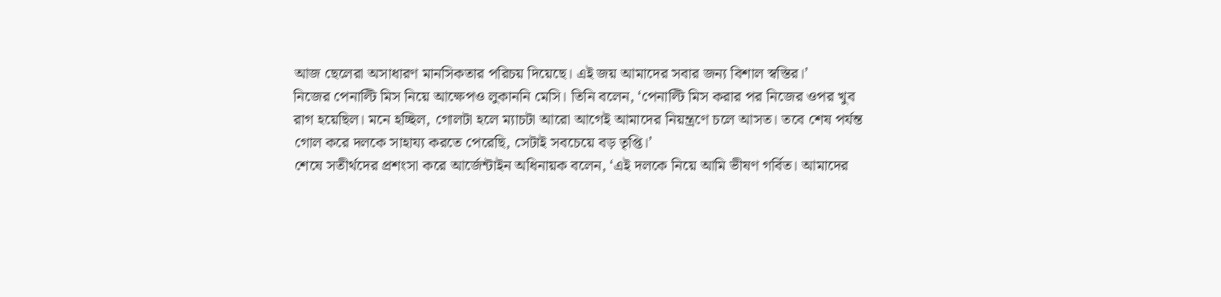আজ ছেলেরা অসাধারণ মানসিকতার পরিচয় দিয়েছে। এই জয় আমাদের সবার জন্য বিশাল স্বস্তির।’
নিজের পেনাল্টি মিস নিয়ে আক্ষেপও লুকাননি মেসি। তিনি বলেন, ‘পেনাল্টি মিস করার পর নিজের ওপর খুব রাগ হয়েছিল। মনে হচ্ছিল, গোলটা হলে ম্যাচটা আরো আগেই আমাদের নিয়ন্ত্রণে চলে আসত। তবে শেষ পর্যন্ত গোল করে দলকে সাহায্য করতে পেরেছি, সেটাই সবচেয়ে বড় তৃপ্তি।’
শেষে সতীর্থদের প্রশংসা করে আর্জেন্টাইন অধিনায়ক বলেন, ‘এই দলকে নিয়ে আমি ভীষণ গর্বিত। আমাদের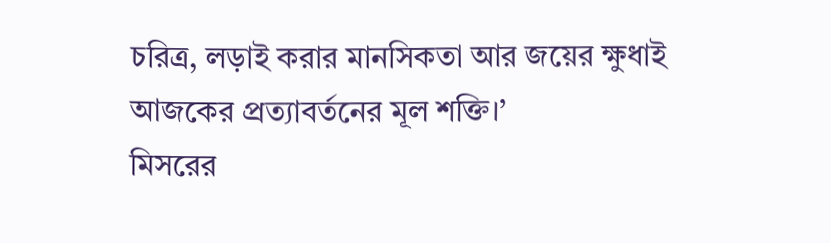চরিত্র, লড়াই করার মানসিকতা আর জয়ের ক্ষুধাই আজকের প্রত্যাবর্তনের মূল শক্তি।’
মিসরের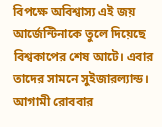বিপক্ষে অবিশ্বাস্য এই জয় আর্জেন্টিনাকে তুলে দিয়েছে বিশ্বকাপের শেষ আটে। এবার তাদের সামনে সুইজারল্যান্ড। আগামী রোববার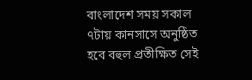বাংলাদেশ সময় সকাল ৭টায় কানসাসে অনুষ্ঠিত হবে বহুল প্রতীক্ষিত সেই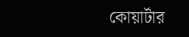কোয়ার্টার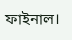ফাইনাল।